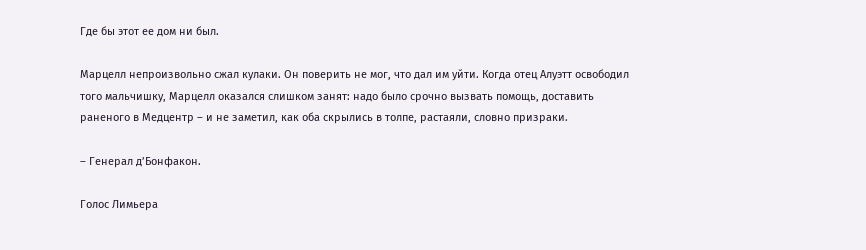Где бы этот ее дом ни был.

Марцелл непроизвольно сжал кулаки. Он поверить не мог, что дал им уйти. Когда отец Алуэтт освободил того мальчишку, Марцелл оказался слишком занят: надо было срочно вызвать помощь, доставить раненого в Медцентр – и не заметил, как оба скрылись в толпе, растаяли, словно призраки.

– Генерал д’Бонфакон.

Голос Лимьера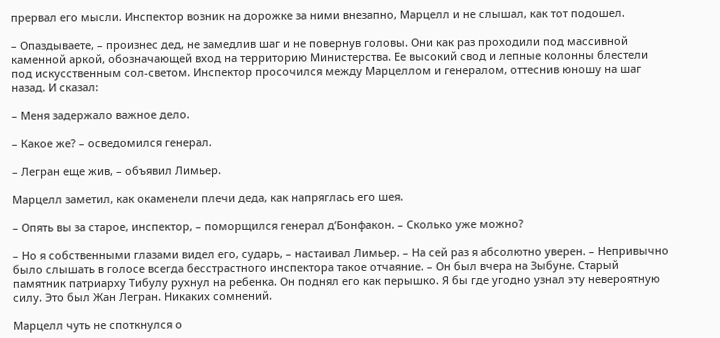прервал его мысли. Инспектор возник на дорожке за ними внезапно, Марцелл и не слышал, как тот подошел.

– Опаздываете, – произнес дед, не замедлив шаг и не повернув головы. Они как раз проходили под массивной каменной аркой, обозначающей вход на территорию Министерства. Ее высокий свод и лепные колонны блестели под искусственным сол-светом. Инспектор просочился между Марцеллом и генералом, оттеснив юношу на шаг назад. И сказал:

– Меня задержало важное дело.

– Какое же? – осведомился генерал.

– Легран еще жив, – объявил Лимьер.

Марцелл заметил, как окаменели плечи деда, как напряглась его шея.

– Опять вы за старое, инспектор, – поморщился генерал д’Бонфакон. – Сколько уже можно?

– Но я собственными глазами видел его, сударь, – настаивал Лимьер. – На сей раз я абсолютно уверен. – Непривычно было слышать в голосе всегда бесстрастного инспектора такое отчаяние. – Он был вчера на Зыбуне. Старый памятник патриарху Тибулу рухнул на ребенка. Он поднял его как перышко. Я бы где угодно узнал эту невероятную силу. Это был Жан Легран. Никаких сомнений.

Марцелл чуть не споткнулся о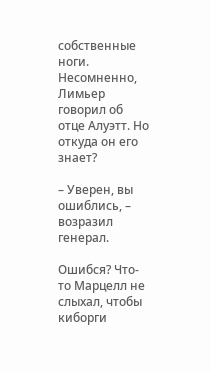собственные ноги. Несомненно, Лимьер говорил об отце Алуэтт. Но откуда он его знает?

– Уверен, вы ошиблись, – возразил генерал.

Ошибся? Что-то Марцелл не слыхал, чтобы киборги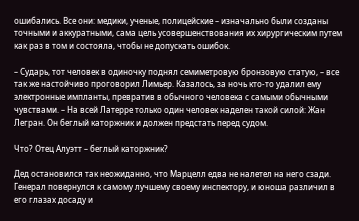ошибались. Все они: медики, ученые, полицейские – изначально были созданы точными и аккуратными, сама цель усовершенствования их хирургическим путем как раз в том и состояла, чтобы не допускать ошибок.

– Сударь, тот человек в одиночку поднял семиметровую бронзовую статую, – все так же настойчиво проговорил Лимьер. Казалось, за ночь кто-то удалил ему электронные импланты, превратив в обычного человека с самыми обычными чувствами. – На всей Латерре только один человек наделен такой силой: Жан Легран. Он беглый каторжник и должен предстать перед судом.

Что? Отец Алуэтт – беглый каторжник?

Дед остановился так неожиданно, что Марцелл едва не налетел на него сзади. Генерал повернулся к самому лучшему своему инспектору, и юноша различил в его глазах досаду и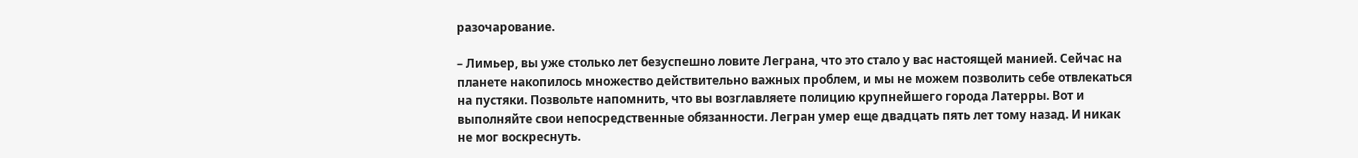разочарование.

– Лимьер, вы уже столько лет безуспешно ловите Леграна, что это стало у вас настоящей манией. Сейчас на планете накопилось множество действительно важных проблем, и мы не можем позволить себе отвлекаться на пустяки. Позвольте напомнить, что вы возглавляете полицию крупнейшего города Латерры. Вот и выполняйте свои непосредственные обязанности. Легран умер еще двадцать пять лет тому назад. И никак не мог воскреснуть.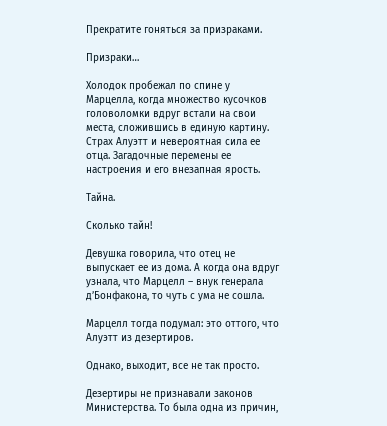Прекратите гоняться за призраками.

Призраки…

Холодок пробежал по спине у Марцелла, когда множество кусочков головоломки вдруг встали на свои места, сложившись в единую картину. Страх Алуэтт и невероятная сила ее отца. Загадочные перемены ее настроения и его внезапная ярость.

Тайна.

Сколько тайн!

Девушка говорила, что отец не выпускает ее из дома. А когда она вдруг узнала, что Марцелл – внук генерала д’Бонфакона, то чуть с ума не сошла.

Марцелл тогда подумал: это оттого, что Алуэтт из дезертиров.

Однако, выходит, все не так просто.

Дезертиры не признавали законов Министерства. То была одна из причин,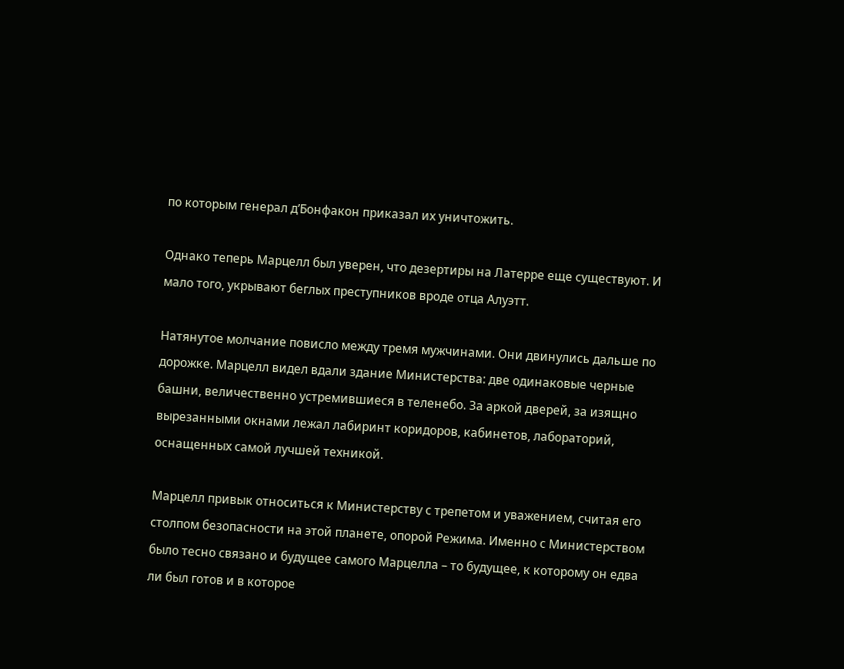по которым генерал д’Бонфакон приказал их уничтожить.

Однако теперь Марцелл был уверен, что дезертиры на Латерре еще существуют. И мало того, укрывают беглых преступников вроде отца Алуэтт.

Натянутое молчание повисло между тремя мужчинами. Они двинулись дальше по дорожке. Марцелл видел вдали здание Министерства: две одинаковые черные башни, величественно устремившиеся в теленебо. За аркой дверей, за изящно вырезанными окнами лежал лабиринт коридоров, кабинетов, лабораторий, оснащенных самой лучшей техникой.

Марцелл привык относиться к Министерству с трепетом и уважением, считая его столпом безопасности на этой планете, опорой Режима. Именно с Министерством было тесно связано и будущее самого Марцелла – то будущее, к которому он едва ли был готов и в которое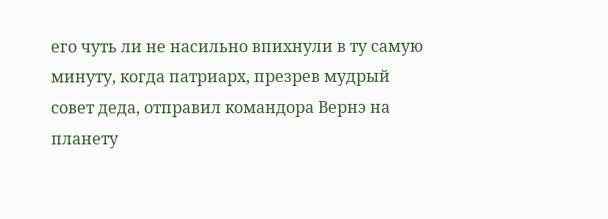его чуть ли не насильно впихнули в ту самую минуту, когда патриарх, презрев мудрый совет деда, отправил командора Вернэ на планету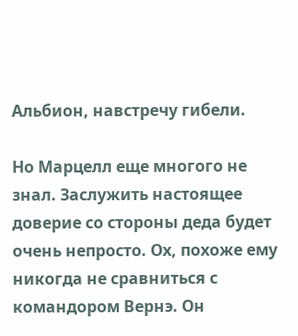Альбион, навстречу гибели.

Но Марцелл еще многого не знал. Заслужить настоящее доверие со стороны деда будет очень непросто. Ох, похоже ему никогда не сравниться с командором Вернэ. Он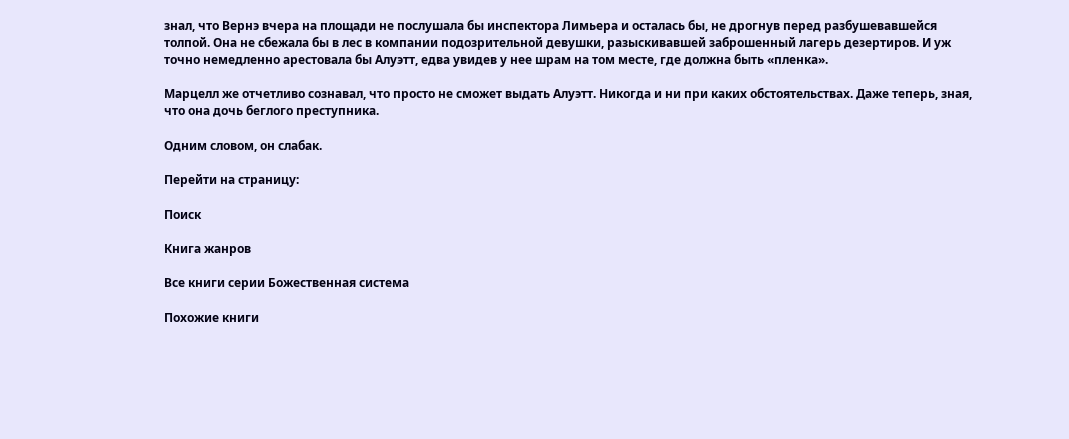знал, что Вернэ вчера на площади не послушала бы инспектора Лимьера и осталась бы, не дрогнув перед разбушевавшейся толпой. Она не сбежала бы в лес в компании подозрительной девушки, разыскивавшей заброшенный лагерь дезертиров. И уж точно немедленно арестовала бы Алуэтт, едва увидев у нее шрам на том месте, где должна быть «пленка».

Марцелл же отчетливо сознавал, что просто не сможет выдать Алуэтт. Никогда и ни при каких обстоятельствах. Даже теперь, зная, что она дочь беглого преступника.

Одним словом, он слабак.

Перейти на страницу:

Поиск

Книга жанров

Все книги серии Божественная система

Похожие книги